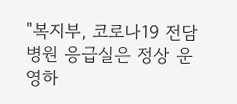"복지부, 코로나19 전담병원 응급실은 정상 운영하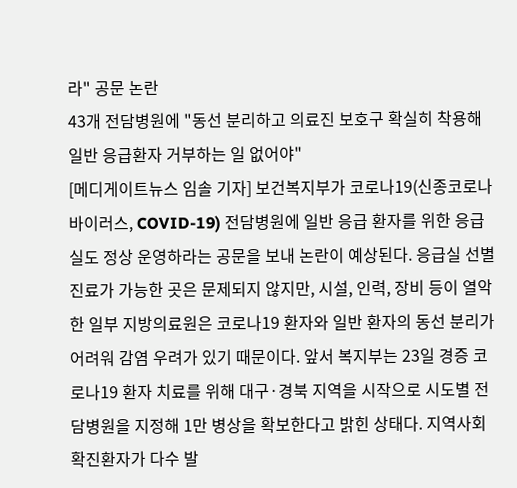라" 공문 논란
43개 전담병원에 "동선 분리하고 의료진 보호구 확실히 착용해 일반 응급환자 거부하는 일 없어야"
[메디게이트뉴스 임솔 기자] 보건복지부가 코로나19(신종코로나바이러스, COVID-19) 전담병원에 일반 응급 환자를 위한 응급실도 정상 운영하라는 공문을 보내 논란이 예상된다. 응급실 선별진료가 가능한 곳은 문제되지 않지만, 시설, 인력, 장비 등이 열악한 일부 지방의료원은 코로나19 환자와 일반 환자의 동선 분리가 어려워 감염 우려가 있기 때문이다. 앞서 복지부는 23일 경증 코로나19 환자 치료를 위해 대구·경북 지역을 시작으로 시도별 전담병원을 지정해 1만 병상을 확보한다고 밝힌 상태다. 지역사회 확진환자가 다수 발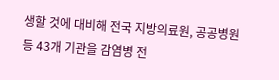생할 것에 대비해 전국 지방의료원, 공공병원 등 43개 기관을 감염병 전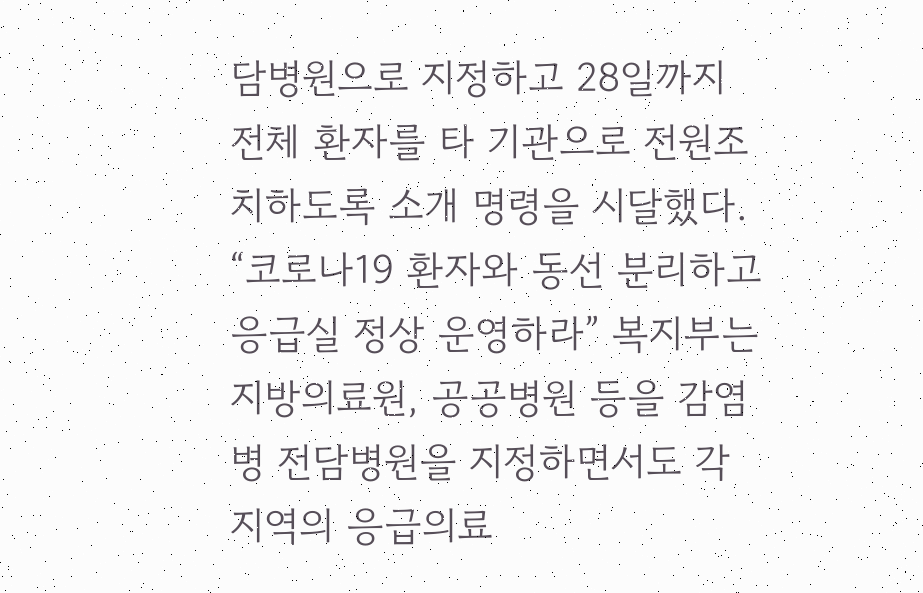담병원으로 지정하고 28일까지 전체 환자를 타 기관으로 전원조치하도록 소개 명령을 시달했다. “코로나19 환자와 동선 분리하고 응급실 정상 운영하라” 복지부는 지방의료원, 공공병원 등을 감염병 전담병원을 지정하면서도 각 지역의 응급의료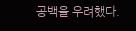공백을 우려했다.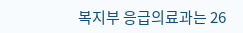복지부 응급의료과는 26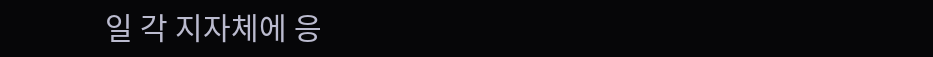일 각 지자체에 응